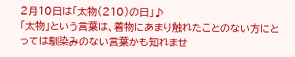2月10日は「太物(210)の日」♪
「太物」という言葉は、着物にあまり触れたことのない方にとっては馴染みのない言葉かも知れませ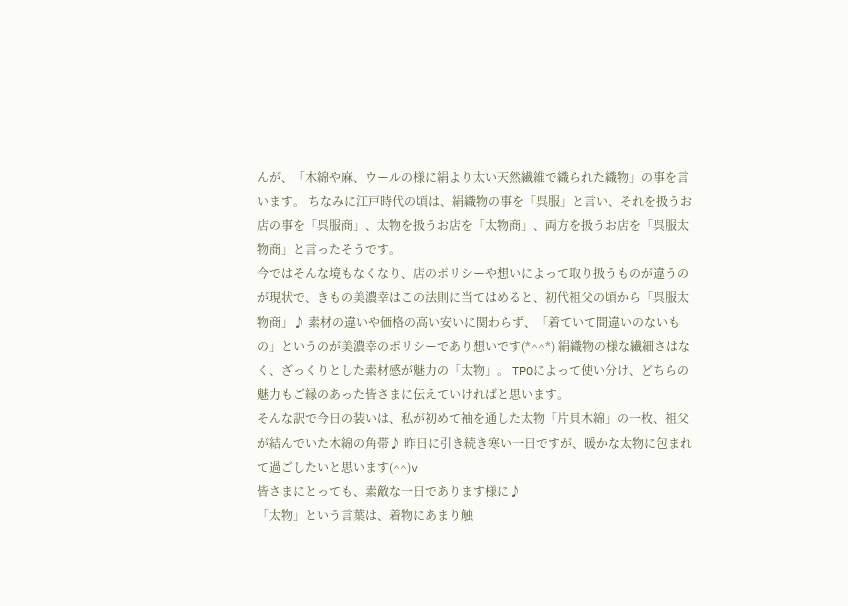んが、「木綿や麻、ウールの様に絹より太い天然繊維で織られた織物」の事を言います。 ちなみに江戸時代の頃は、絹織物の事を「呉服」と言い、それを扱うお店の事を「呉服商」、太物を扱うお店を「太物商」、両方を扱うお店を「呉服太物商」と言ったそうです。
今ではそんな境もなくなり、店のポリシーや想いによって取り扱うものが違うのが現状で、きもの美濃幸はこの法則に当てはめると、初代祖父の頃から「呉服太物商」♪ 素材の違いや価格の高い安いに関わらず、「着ていて間違いのないもの」というのが美濃幸のポリシーであり想いです(*^^*) 絹織物の様な繊細さはなく、ざっくりとした素材感が魅力の「太物」。 TPOによって使い分け、どちらの魅力もご縁のあった皆さまに伝えていければと思います。
そんな訳で今日の装いは、私が初めて袖を通した太物「片貝木綿」の一枚、祖父が結んでいた木綿の角帯♪ 昨日に引き続き寒い一日ですが、暖かな太物に包まれて過ごしたいと思います(^^)v
皆さまにとっても、素敵な一日であります様に♪
「太物」という言葉は、着物にあまり触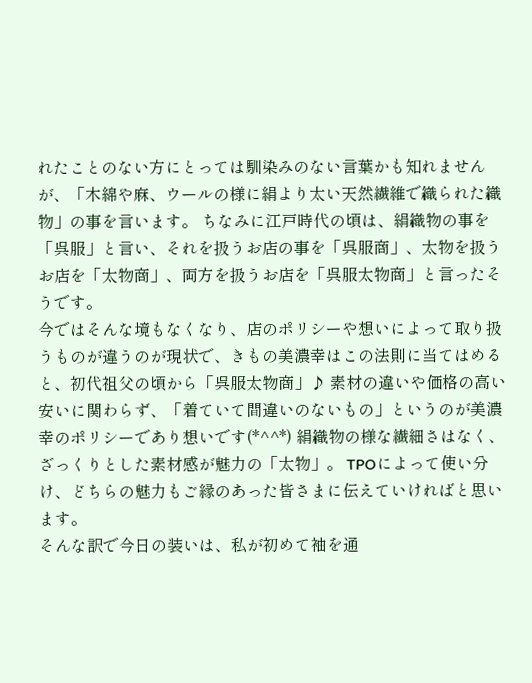れたことのない方にとっては馴染みのない言葉かも知れませんが、「木綿や麻、ウールの様に絹より太い天然繊維で織られた織物」の事を言います。 ちなみに江戸時代の頃は、絹織物の事を「呉服」と言い、それを扱うお店の事を「呉服商」、太物を扱うお店を「太物商」、両方を扱うお店を「呉服太物商」と言ったそうです。
今ではそんな境もなくなり、店のポリシーや想いによって取り扱うものが違うのが現状で、きもの美濃幸はこの法則に当てはめると、初代祖父の頃から「呉服太物商」♪ 素材の違いや価格の高い安いに関わらず、「着ていて間違いのないもの」というのが美濃幸のポリシーであり想いです(*^^*) 絹織物の様な繊細さはなく、ざっくりとした素材感が魅力の「太物」。 TPOによって使い分け、どちらの魅力もご縁のあった皆さまに伝えていければと思います。
そんな訳で今日の装いは、私が初めて袖を通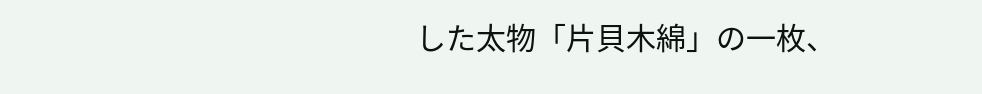した太物「片貝木綿」の一枚、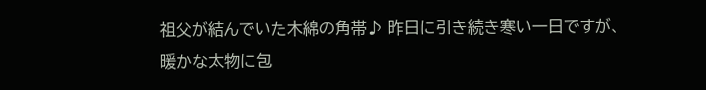祖父が結んでいた木綿の角帯♪ 昨日に引き続き寒い一日ですが、暖かな太物に包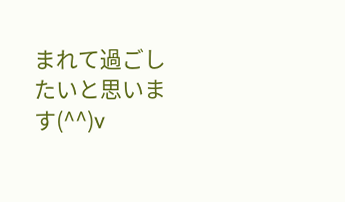まれて過ごしたいと思います(^^)v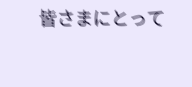皆さまにとって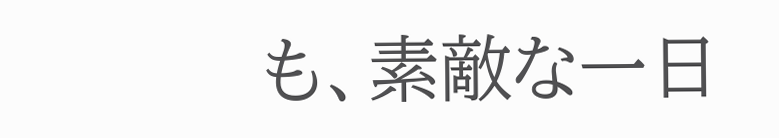も、素敵な一日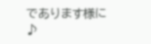であります様に♪